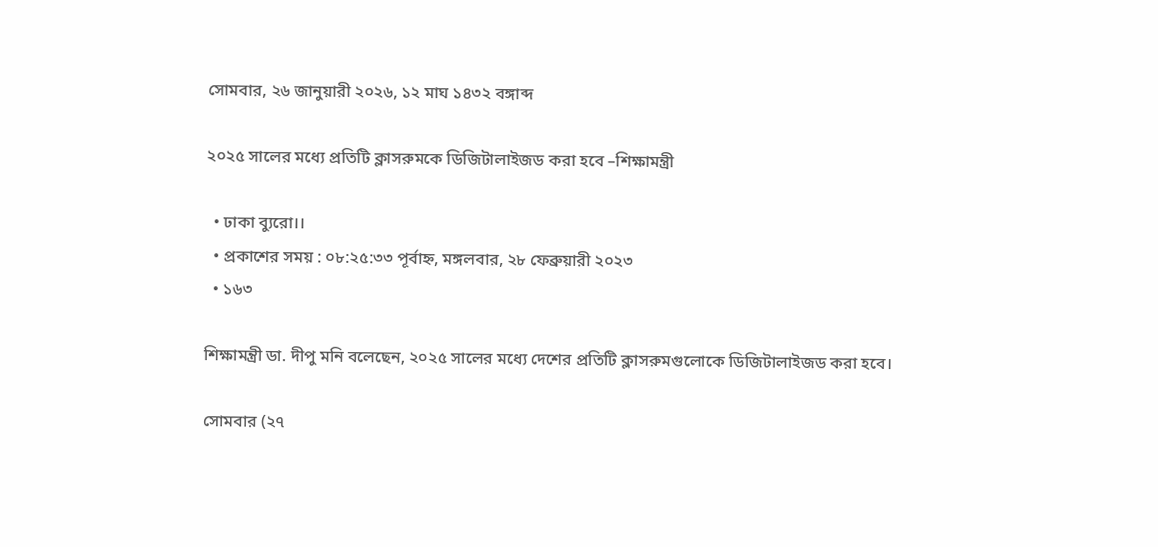সোমবার, ২৬ জানুয়ারী ২০২৬, ১২ মাঘ ১৪৩২ বঙ্গাব্দ

২০২৫ সালের মধ্যে প্রতিটি ক্লাসরুমকে ডিজিটালাইজড করা হবে –শিক্ষামন্ত্রী

  • ঢাকা ব্যুরো।।
  • প্রকাশের সময় : ০৮:২৫:৩৩ পূর্বাহ্ন, মঙ্গলবার, ২৮ ফেব্রুয়ারী ২০২৩
  • ১৬৩

শিক্ষামন্ত্রী ডা. দীপু মনি বলেছেন, ২০২৫ সালের মধ্যে দেশের প্রতিটি ক্লাসরুমগুলোকে ডিজিটালাইজড করা হবে।

সোমবার (২৭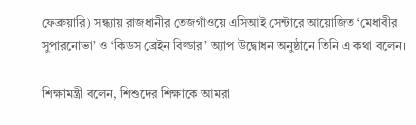ফেব্রুয়ারি) সন্ধ্যায় রাজধানীর তেজগাঁওয়ে এসিআই সেন্টারে আয়োজিত ‘মেধাবীর সুপারনোভা’ ও ‘কিডস ব্রেইন বিল্ডার’ অ্যাপ উদ্বোধন অনুষ্ঠানে তিনি এ কথা বলেন।

শিক্ষামন্ত্রী বলেন, শিশুদের শিক্ষাকে আমরা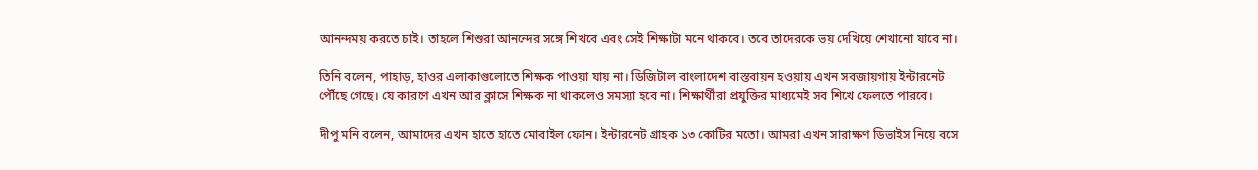আনন্দময় করতে চাই। তাহলে শিশুরা আনন্দের সঙ্গে শিখবে এবং সেই শিক্ষাটা মনে থাকবে। তবে তাদেরকে ভয় দেখিয়ে শেখানো যাবে না।

তিনি বলেন, পাহাড়, হাওর এলাকাগুলোতে শিক্ষক পাওয়া যায় না। ডিজিটাল বাংলাদেশ বাস্তবায়ন হওয়ায় এখন সবজায়গায় ইন্টারনেট পৌঁছে গেছে। যে কারণে এখন আর ক্লাসে শিক্ষক না থাকলেও সমস্যা হবে না। শিক্ষার্থীরা প্রযুক্তির মাধ্যমেই সব শিখে ফেলতে পারবে।

দীপু মনি বলেন, আমাদের এখন হাতে হাতে মোবাইল ফোন। ইন্টারনেট গ্রাহক ১৩ কোটির মতো। আমরা এখন সারাক্ষণ ডিভাইস নিয়ে বসে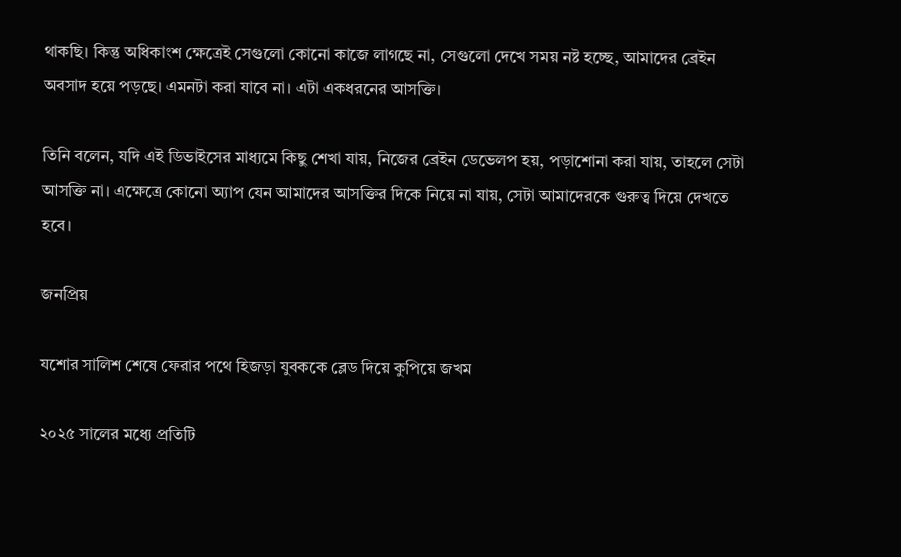থাকছি। কিন্তু অধিকাংশ ক্ষেত্রেই সেগুলো কোনো কাজে লাগছে না, সেগুলো দেখে সময় নষ্ট হচ্ছে, আমাদের ব্রেইন অবসাদ হয়ে পড়ছে। এমনটা করা যাবে না। এটা একধরনের আসক্তি।

তিনি বলেন, যদি এই ডিভাইসের মাধ্যমে কিছু শেখা যায়, নিজের ব্রেইন ডেভেলপ হয়, পড়াশোনা করা যায়, তাহলে সেটা আসক্তি না। এক্ষেত্রে কোনো অ্যাপ যেন আমাদের আসক্তির দিকে নিয়ে না যায়, সেটা আমাদেরকে গুরুত্ব দিয়ে দেখতে হবে।

জনপ্রিয়

যশোর সালিশ শেষে ফেরার পথে হিজড়া যুবককে ব্লেড দিয়ে কুপিয়ে জখম

২০২৫ সালের মধ্যে প্রতিটি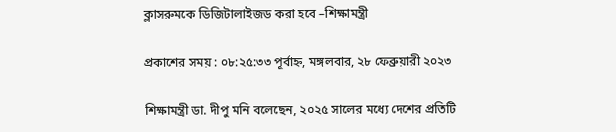ক্লাসরুমকে ডিজিটালাইজড করা হবে –শিক্ষামন্ত্রী

প্রকাশের সময় : ০৮:২৫:৩৩ পূর্বাহ্ন, মঙ্গলবার, ২৮ ফেব্রুয়ারী ২০২৩

শিক্ষামন্ত্রী ডা. দীপু মনি বলেছেন, ২০২৫ সালের মধ্যে দেশের প্রতিটি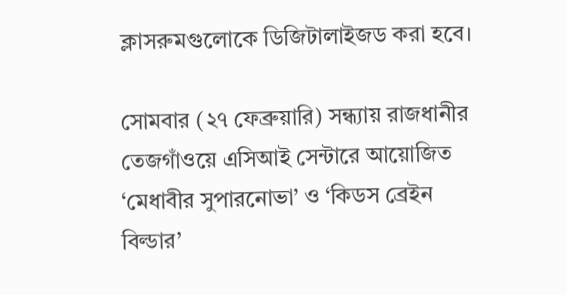ক্লাসরুমগুলোকে ডিজিটালাইজড করা হবে।

সোমবার (২৭ ফেব্রুয়ারি) সন্ধ্যায় রাজধানীর তেজগাঁওয়ে এসিআই সেন্টারে আয়োজিত ‘মেধাবীর সুপারনোভা’ ও ‘কিডস ব্রেইন বিল্ডার’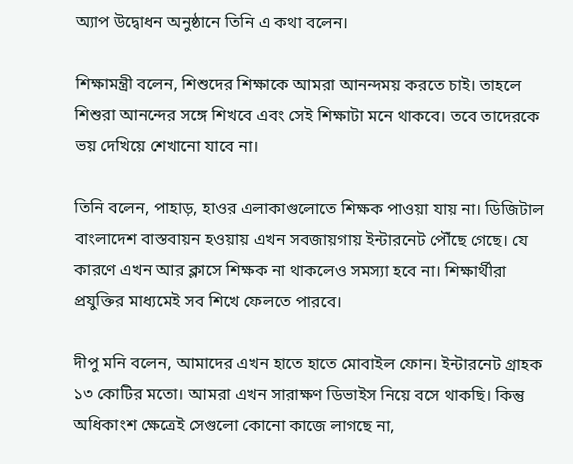অ্যাপ উদ্বোধন অনুষ্ঠানে তিনি এ কথা বলেন।

শিক্ষামন্ত্রী বলেন, শিশুদের শিক্ষাকে আমরা আনন্দময় করতে চাই। তাহলে শিশুরা আনন্দের সঙ্গে শিখবে এবং সেই শিক্ষাটা মনে থাকবে। তবে তাদেরকে ভয় দেখিয়ে শেখানো যাবে না।

তিনি বলেন, পাহাড়, হাওর এলাকাগুলোতে শিক্ষক পাওয়া যায় না। ডিজিটাল বাংলাদেশ বাস্তবায়ন হওয়ায় এখন সবজায়গায় ইন্টারনেট পৌঁছে গেছে। যে কারণে এখন আর ক্লাসে শিক্ষক না থাকলেও সমস্যা হবে না। শিক্ষার্থীরা প্রযুক্তির মাধ্যমেই সব শিখে ফেলতে পারবে।

দীপু মনি বলেন, আমাদের এখন হাতে হাতে মোবাইল ফোন। ইন্টারনেট গ্রাহক ১৩ কোটির মতো। আমরা এখন সারাক্ষণ ডিভাইস নিয়ে বসে থাকছি। কিন্তু অধিকাংশ ক্ষেত্রেই সেগুলো কোনো কাজে লাগছে না,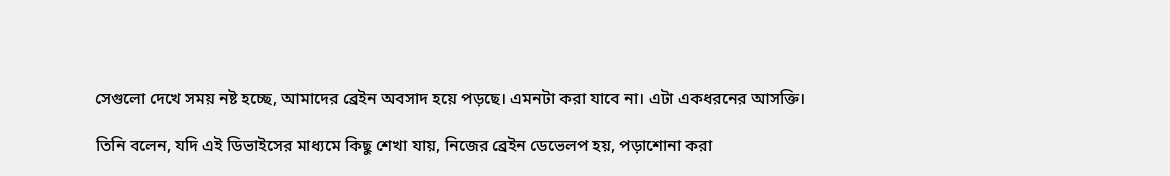সেগুলো দেখে সময় নষ্ট হচ্ছে, আমাদের ব্রেইন অবসাদ হয়ে পড়ছে। এমনটা করা যাবে না। এটা একধরনের আসক্তি।

তিনি বলেন, যদি এই ডিভাইসের মাধ্যমে কিছু শেখা যায়, নিজের ব্রেইন ডেভেলপ হয়, পড়াশোনা করা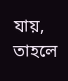যায়, তাহলে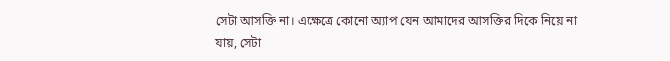সেটা আসক্তি না। এক্ষেত্রে কোনো অ্যাপ যেন আমাদের আসক্তির দিকে নিয়ে না যায়, সেটা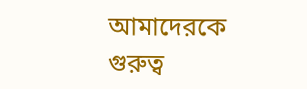আমাদেরকে গুরুত্ব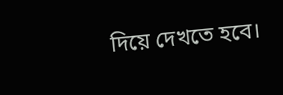দিয়ে দেখতে হবে।